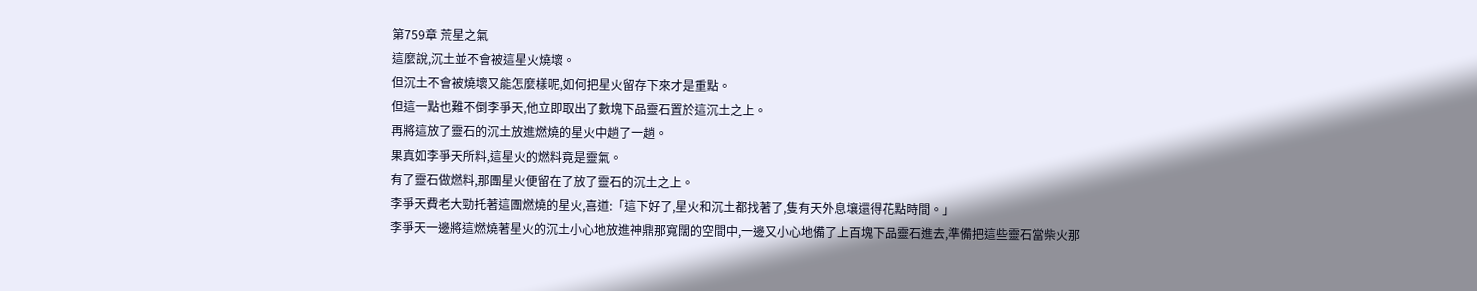第759章 荒星之氣
這麼說,沉土並不會被這星火燒壞。
但沉土不會被燒壞又能怎麼樣呢,如何把星火留存下來才是重點。
但這一點也難不倒李爭天,他立即取出了數塊下品靈石置於這沉土之上。
再將這放了靈石的沉土放進燃燒的星火中趟了一趟。
果真如李爭天所料,這星火的燃料竟是靈氣。
有了靈石做燃料,那團星火便留在了放了靈石的沉土之上。
李爭天費老大勁托著這團燃燒的星火,喜道:「這下好了,星火和沉土都找著了,隻有天外息壤還得花點時間。」
李爭天一邊將這燃燒著星火的沉土小心地放進神鼎那寬闊的空間中,一邊又小心地備了上百塊下品靈石進去,準備把這些靈石當柴火那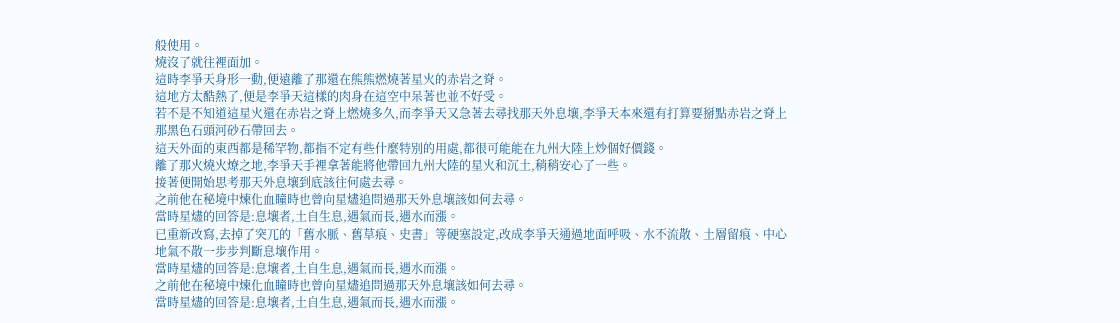般使用。
燒沒了就往裡面加。
這時李爭天身形一動,便遠離了那還在熊熊燃燒著星火的赤岩之脊。
這地方太酷熱了,便是李爭天這樣的肉身在這空中呆著也並不好受。
若不是不知道這星火還在赤岩之脊上燃燒多久,而李爭天又急著去尋找那天外息壤,李爭天本來還有打算要掰點赤岩之脊上那黑色石頭河砂石帶回去。
這天外面的東西都是稀罕物,都指不定有些什麼特別的用處,都很可能能在九州大陸上炒個好價錢。
離了那火燒火燎之地,李爭天手裡拿著能將他帶回九州大陸的星火和沉土,稍稍安心了一些。
接著便開始思考那天外息壤到底該往何處去尋。
之前他在秘境中煉化血瞳時也曾向星燼追問過那天外息壤該如何去尋。
當時星燼的回答是:息壤者,土自生息,遇氣而長,遇水而漲。
已重新改寫,去掉了突兀的「舊水脈、舊草痕、史書」等硬塞設定,改成李爭天通過地面呼吸、水不流散、土層留痕、中心地氣不散一步步判斷息壤作用。
當時星燼的回答是:息壤者,土自生息,遇氣而長,遇水而漲。
之前他在秘境中煉化血瞳時也曾向星燼追問過那天外息壤該如何去尋。
當時星燼的回答是:息壤者,土自生息,遇氣而長,遇水而漲。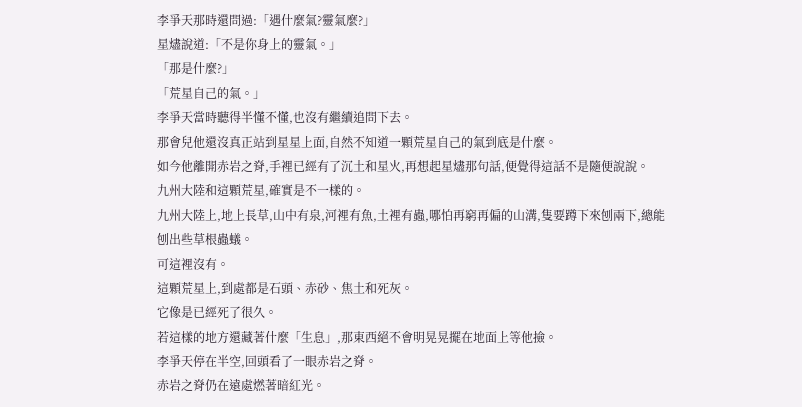李爭天那時還問過:「遇什麼氣?靈氣麼?」
星燼說道:「不是你身上的靈氣。」
「那是什麼?」
「荒星自己的氣。」
李爭天當時聽得半懂不懂,也沒有繼續追問下去。
那會兒他還沒真正站到星星上面,自然不知道一顆荒星自己的氣到底是什麼。
如今他離開赤岩之脊,手裡已經有了沉土和星火,再想起星燼那句話,便覺得這話不是隨便說說。
九州大陸和這顆荒星,確實是不一樣的。
九州大陸上,地上長草,山中有泉,河裡有魚,土裡有蟲,哪怕再窮再偏的山溝,隻要蹲下來刨兩下,總能刨出些草根蟲蟻。
可這裡沒有。
這顆荒星上,到處都是石頭、赤砂、焦土和死灰。
它像是已經死了很久。
若這樣的地方還藏著什麼「生息」,那東西絕不會明晃晃擺在地面上等他撿。
李爭天停在半空,回頭看了一眼赤岩之脊。
赤岩之脊仍在遠處燃著暗紅光。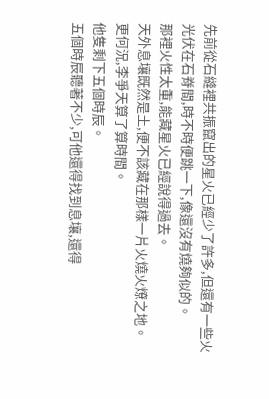先前從石縫裡共振竄出的星火已經少了許多,但還有一些火光伏在石脊間,時不時便跳一下,像還沒有燒夠似的。
那裡火性太重,能藏星火已經說得過去。
天外息壤既然是土,便不該藏在那樣一片火燒火燎之地。
更何況,李爭天算了算時間。
他隻剩下五個時辰。
五個時辰聽著不少,可他還得找到息壤,還得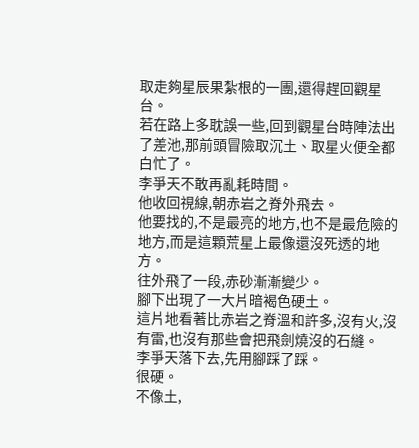取走夠星辰果紮根的一團,還得趕回觀星台。
若在路上多耽誤一些,回到觀星台時陣法出了差池,那前頭冒險取沉土、取星火便全都白忙了。
李爭天不敢再亂耗時間。
他收回視線,朝赤岩之脊外飛去。
他要找的,不是最亮的地方,也不是最危險的地方,而是這顆荒星上最像還沒死透的地方。
往外飛了一段,赤砂漸漸變少。
腳下出現了一大片暗褐色硬土。
這片地看著比赤岩之脊溫和許多,沒有火,沒有雷,也沒有那些會把飛劍燒沒的石縫。
李爭天落下去,先用腳踩了踩。
很硬。
不像土,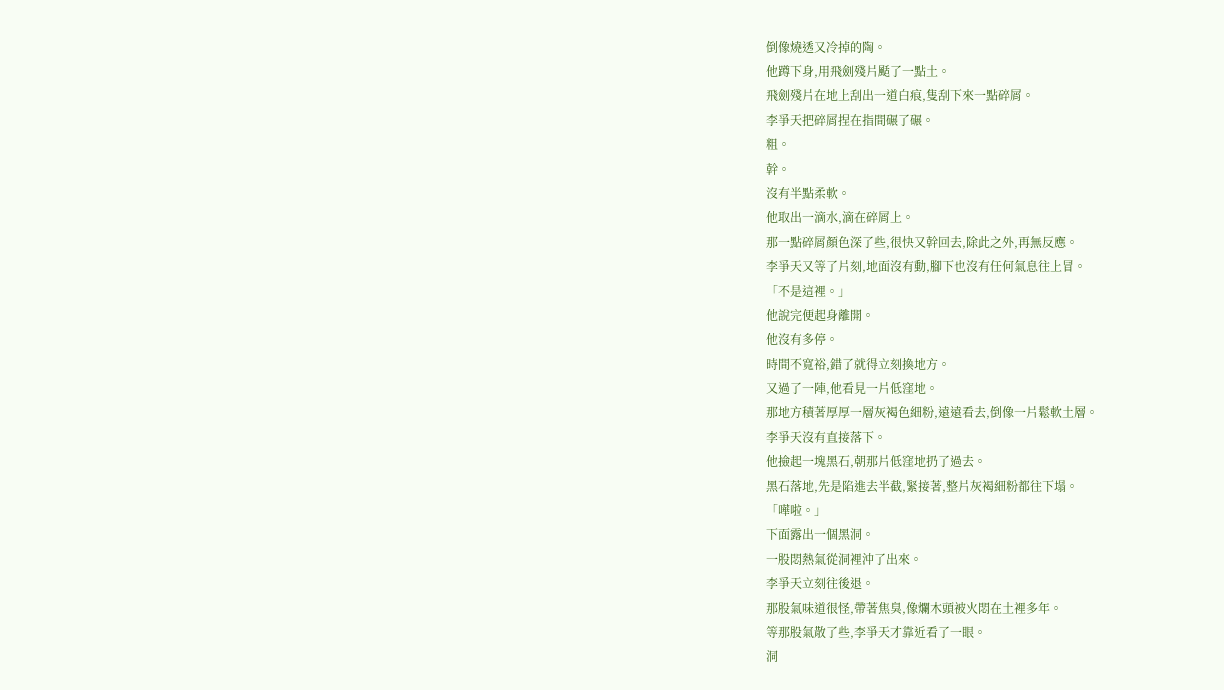倒像燒透又冷掉的陶。
他蹲下身,用飛劍殘片颳了一點土。
飛劍殘片在地上刮出一道白痕,隻刮下來一點碎屑。
李爭天把碎屑捏在指間碾了碾。
粗。
幹。
沒有半點柔軟。
他取出一滴水,滴在碎屑上。
那一點碎屑顏色深了些,很快又幹回去,除此之外,再無反應。
李爭天又等了片刻,地面沒有動,腳下也沒有任何氣息往上冒。
「不是這裡。」
他說完便起身離開。
他沒有多停。
時間不寬裕,錯了就得立刻換地方。
又過了一陣,他看見一片低窪地。
那地方積著厚厚一層灰褐色細粉,遠遠看去,倒像一片鬆軟土層。
李爭天沒有直接落下。
他撿起一塊黑石,朝那片低窪地扔了過去。
黑石落地,先是陷進去半截,緊接著,整片灰褐細粉都往下塌。
「嘩啦。」
下面露出一個黑洞。
一股悶熱氣從洞裡沖了出來。
李爭天立刻往後退。
那股氣味道很怪,帶著焦臭,像爛木頭被火悶在土裡多年。
等那股氣散了些,李爭天才靠近看了一眼。
洞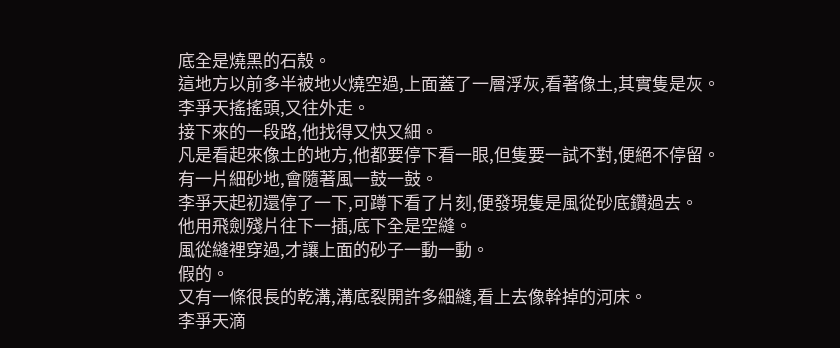底全是燒黑的石殼。
這地方以前多半被地火燒空過,上面蓋了一層浮灰,看著像土,其實隻是灰。
李爭天搖搖頭,又往外走。
接下來的一段路,他找得又快又細。
凡是看起來像土的地方,他都要停下看一眼,但隻要一試不對,便絕不停留。
有一片細砂地,會隨著風一鼓一鼓。
李爭天起初還停了一下,可蹲下看了片刻,便發現隻是風從砂底鑽過去。
他用飛劍殘片往下一插,底下全是空縫。
風從縫裡穿過,才讓上面的砂子一動一動。
假的。
又有一條很長的乾溝,溝底裂開許多細縫,看上去像幹掉的河床。
李爭天滴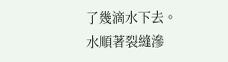了幾滴水下去。
水順著裂縫滲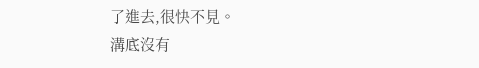了進去,很快不見。
溝底沒有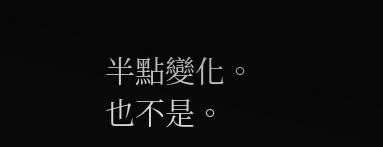半點變化。
也不是。